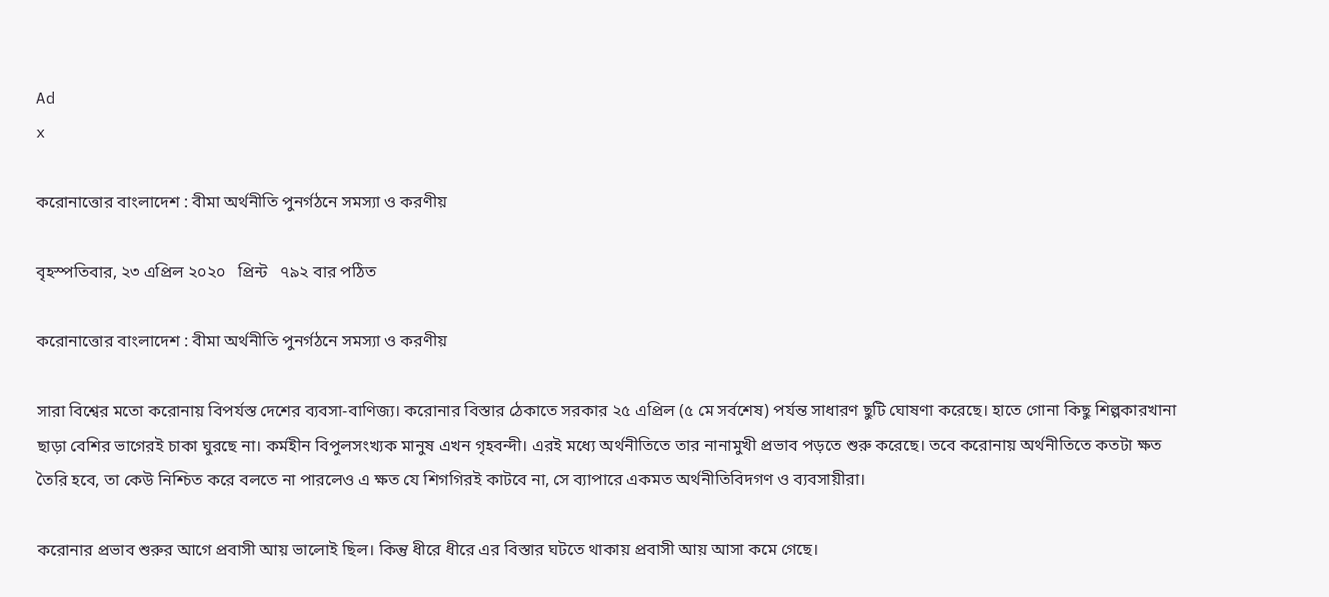Ad
x

করোনাত্তোর বাংলাদেশ : বীমা অর্থনীতি পুনর্গঠনে সমস্যা ও করণীয়

বৃহস্পতিবার, ২৩ এপ্রিল ২০২০   প্রিন্ট   ৭৯২ বার পঠিত

করোনাত্তোর বাংলাদেশ : বীমা অর্থনীতি পুনর্গঠনে সমস্যা ও করণীয়

সারা বিশ্বের মতো করোনায় বিপর্যস্ত দেশের ব্যবসা-বাণিজ্য। করোনার বিস্তার ঠেকাতে সরকার ২৫ এপ্রিল (৫ মে সর্বশেষ) পর্যন্ত সাধারণ ছুটি ঘোষণা করেছে। হাতে গোনা কিছু শিল্পকারখানা ছাড়া বেশির ভাগেরই চাকা ঘুরছে না। কর্মহীন বিপুলসংখ্যক মানুষ এখন গৃহবন্দী। এরই মধ্যে অর্থনীতিতে তার নানামুখী প্রভাব পড়তে শুরু করেছে। তবে করোনায় অর্থনীতিতে কতটা ক্ষত তৈরি হবে, তা কেউ নিশ্চিত করে বলতে না পারলেও এ ক্ষত যে শিগগিরই কাটবে না, সে ব্যাপারে একমত অর্থনীতিবিদগণ ও ব্যবসায়ীরা।

করোনার প্রভাব শুরুর আগে প্রবাসী আয় ভালোই ছিল। কিন্তু ধীরে ধীরে এর বিস্তার ঘটতে থাকায় প্রবাসী আয় আসা কমে গেছে।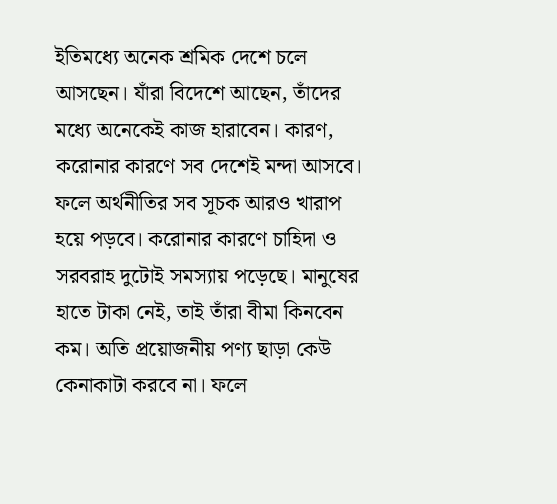ইতিমধ্যে অনেক শ্রমিক দেশে চলে আসছেন। যাঁরা বিদেশে আছেন, তাঁদের মধ্যে অনেকেই কাজ হারাবেন। কারণ, করোনার কারণে সব দেশেই মন্দা আসবে। ফলে অর্থনীতির সব সূচক আরও খারাপ হয়ে পড়বে। করোনার কারণে চাহিদা ও সরবরাহ দুটোই সমস্যায় পড়েছে। মানুষের হাতে টাকা নেই, তাই তাঁরা বীমা কিনবেন কম। অতি প্রয়োজনীয় পণ্য ছাড়া কেউ কেনাকাটা করবে না। ফলে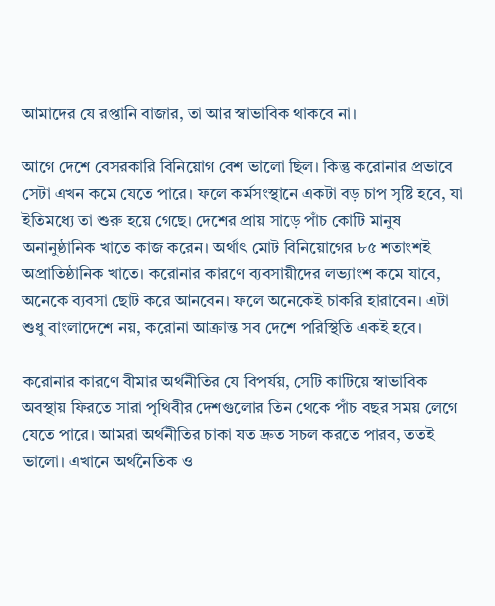আমাদের যে রপ্তানি বাজার, তা আর স্বাভাবিক থাকবে না।

আগে দেশে বেসরকারি বিনিয়োগ বেশ ভালো ছিল। কিন্তু করোনার প্রভাবে সেটা এখন কমে যেতে পারে। ফলে কর্মসংস্থানে একটা বড় চাপ সৃষ্টি হবে, যা ইতিমধ্যে তা শুরু হয়ে গেছে। দেশের প্রায় সাড়ে পাঁচ কোটি মানুষ অনানুষ্ঠানিক খাতে কাজ করেন। অর্থাৎ মোট বিনিয়োগের ৮৫ শতাংশই অপ্রাতিষ্ঠানিক খাতে। করোনার কারণে ব্যবসায়ীদের লভ্যাংশ কমে যাবে, অনেকে ব্যবসা ছোট করে আনবেন। ফলে অনেকেই চাকরি হারাবেন। এটা শুধু বাংলাদেশে নয়, করোনা আক্রান্ত সব দেশে পরিস্থিতি একই হবে।

করোনার কারণে বীমার অর্থনীতির যে বিপর্যয়, সেটি কাটিয়ে স্বাভাবিক অবস্থায় ফিরতে সারা পৃথিবীর দেশগুলোর তিন থেকে পাঁচ বছর সময় লেগে যেতে পারে। আমরা অর্থনীতির চাকা যত দ্রুত সচল করতে পারব, ততই ভালো। এখানে অর্থনৈতিক ও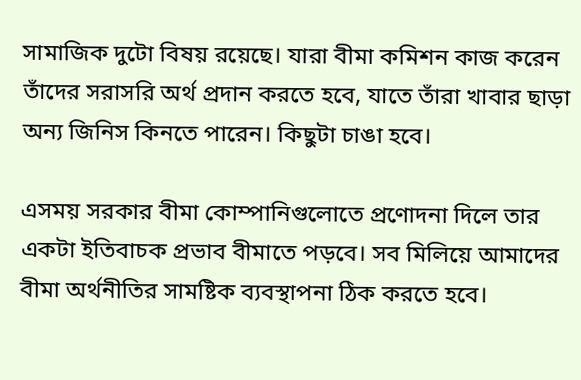সামাজিক দুটো বিষয় রয়েছে। যারা বীমা কমিশন কাজ করেন তাঁদের সরাসরি অর্থ প্রদান করতে হবে, যাতে তাঁরা খাবার ছাড়া অন্য জিনিস কিনতে পারেন। কিছুটা চাঙা হবে।

এসময় সরকার বীমা কোম্পানিগুলোতে প্রণোদনা দিলে তার একটা ইতিবাচক প্রভাব বীমাতে পড়বে। সব মিলিয়ে আমাদের বীমা অর্থনীতির সামষ্টিক ব্যবস্থাপনা ঠিক করতে হবে।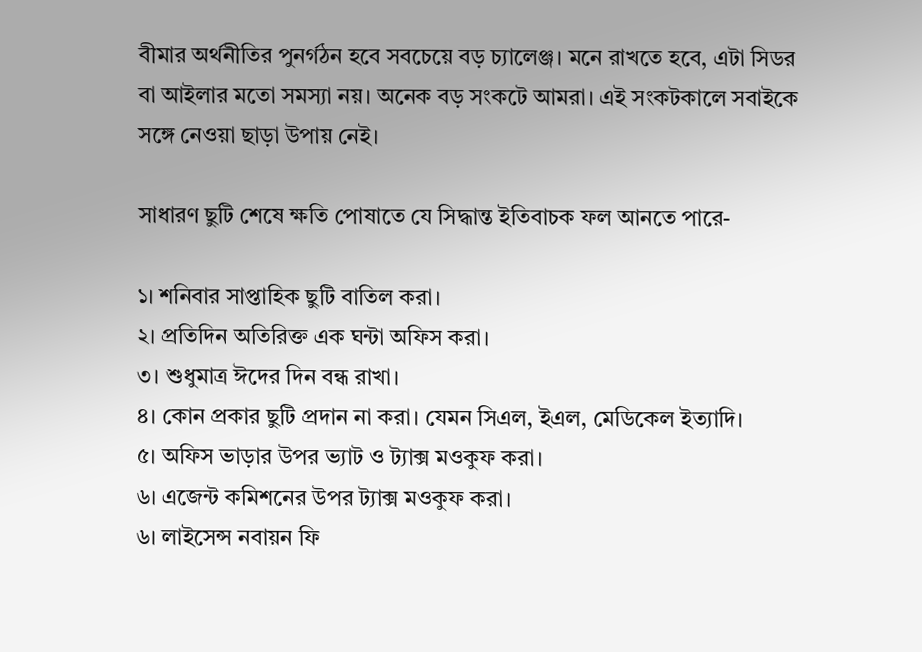বীমার অর্থনীতির পুনর্গঠন হবে সবচেয়ে বড় চ্যালেঞ্জ। মনে রাখতে হবে, এটা সিডর বা আইলার মতো সমস্যা নয়। অনেক বড় সংকটে আমরা। এই সংকটকালে সবাইকে সঙ্গে নেওয়া ছাড়া উপায় নেই।

সাধারণ ছুটি শেষে ক্ষতি পোষাতে যে সিদ্ধান্ত ইতিবাচক ফল আনতে পারে-

১। শনিবার সাপ্তাহিক ছুটি বাতিল করা।
২। প্রতিদিন অতিরিক্ত এক ঘন্টা অফিস করা।
৩। শুধুমাত্র ঈদের দিন বন্ধ রাখা।
৪। কোন প্রকার ছুটি প্রদান না করা। যেমন সিএল, ইএল, মেডিকেল ইত্যাদি।
৫। অফিস ভাড়ার উপর ভ্যাট ও ট্যাক্স মওকুফ করা।
৬। এজেন্ট কমিশনের উপর ট্যাক্স মওকুফ করা।
৬। লাইসেন্স নবায়ন ফি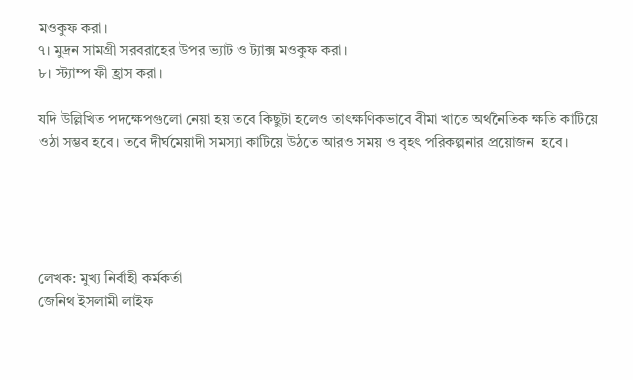মওকুফ করা।
৭। মুদ্রন সামগ্রী সরবরাহের উপর ভ্যাট ও ট্যাক্স মওকুফ করা।
৮। স্ট্যাম্প ফী হ্রাস করা।

যদি উল্লিখিত পদক্ষেপগুলো নেয়া হয় তবে কিছুটা হলেও তাৎক্ষণিকভাবে বীমা খাতে অর্থনৈতিক ক্ষতি কাটিয়ে ওঠা সম্ভব হবে। তবে দীর্ঘমেয়াদী সমস্যা কাটিয়ে উঠতে আরও সময় ও বৃহৎ পরিকল্পনার প্রয়োজন  হবে।





লেখক: মুখ্য নির্বাহী কর্মকর্তা
জেনিথ ইসলামী লাইফ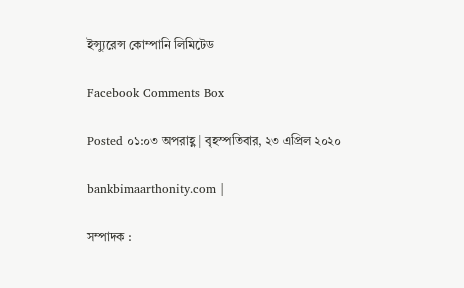ইন্স্যুরেন্স কোম্পানি লিমিটেড

Facebook Comments Box

Posted ০১:০৩ অপরাহ্ণ | বৃহস্পতিবার, ২৩ এপ্রিল ২০২০

bankbimaarthonity.com |

সম্পাদক :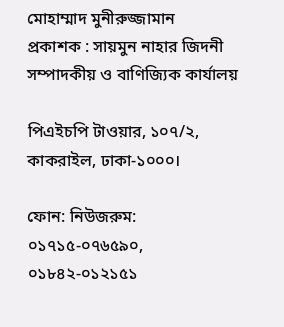মোহাম্মাদ মুনীরুজ্জামান
প্রকাশক : সায়মুন নাহার জিদনী
সম্পাদকীয় ও বাণিজ্যিক কার্যালয়

পিএইচপি টাওয়ার, ১০৭/২, কাকরাইল, ঢাকা-১০০০।

ফোন: নিউজরুম: ০১৭১৫-০৭৬৫৯০, ০১৮৪২-০১২১৫১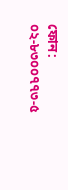ফোন: ০২-৮৩০০৭৭৩-৫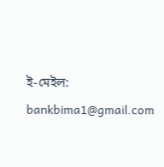ই-মেইল: bankbima1@gmail.com